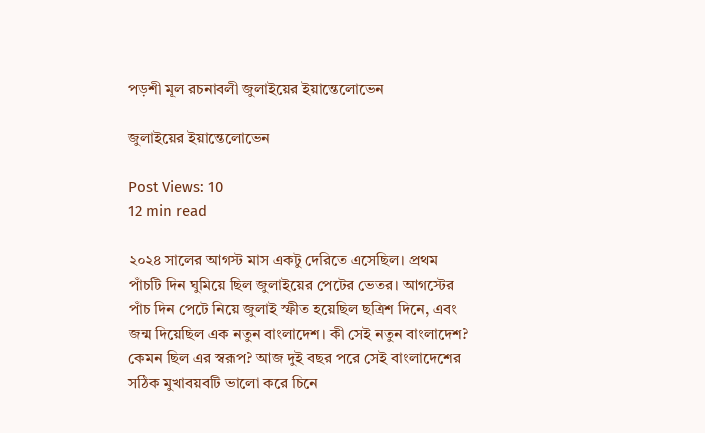পড়শী মূল রচনাবলী জুলাইয়ের ইয়ান্তেলোভেন

জুলাইয়ের ইয়ান্তেলোভেন

Post Views: 10
12 min read

২০২৪ সালের আগস্ট মাস একটু দেরিতে এসেছিল। প্রথম পাঁচটি দিন ঘুমিয়ে ছিল জুলাইয়ের পেটের ভেতর। আগস্টের পাঁচ দিন পেটে নিয়ে জুলাই স্ফীত হয়েছিল ছত্রিশ দিনে, এবং জন্ম দিয়েছিল এক নতুন বাংলাদেশ। কী সেই নতুন বাংলাদেশ? কেমন ছিল এর স্বরূপ? আজ দুই বছর পরে সেই বাংলাদেশের সঠিক মুখাবয়বটি ভালো করে চিনে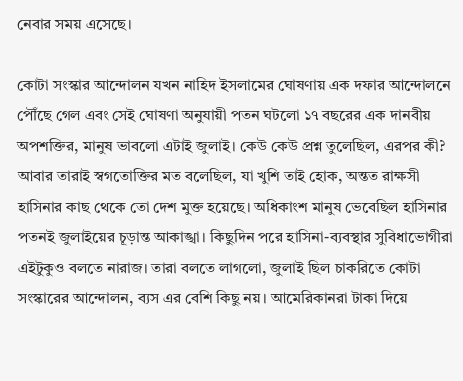নেবার সময় এসেছে।

কোটা সংস্কার আন্দোলন যখন নাহিদ ইসলামের ঘোষণায় এক দফার আন্দোলনে পৌঁছে গেল এবং সেই ঘোষণা অনুযায়ী পতন ঘটলো ১৭ বছরের এক দানবীয় অপশক্তির, মানুষ ভাবলো এটাই জুলাই। কেউ কেউ প্রশ্ন তুলেছিল, এরপর কী? আবার তারাই স্বগতোক্তির মত বলেছিল, যা খুশি তাই হোক, অন্তত রাক্ষসী হাসিনার কাছ থেকে তো দেশ মুক্ত হয়েছে। অধিকাংশ মানুষ ভেবেছিল হাসিনার পতনই জুলাইয়ের চূড়ান্ত আকাঙ্খা। কিছুদিন পরে হাসিনা-ব্যবস্থার সুবিধাভোগীরা এইটুকুও বলতে নারাজ। তারা বলতে লাগলো, জুলাই ছিল চাকরিতে কোটা সংস্কারের আন্দোলন, ব্যস এর বেশি কিছু নয়। আমেরিকানরা টাকা দিয়ে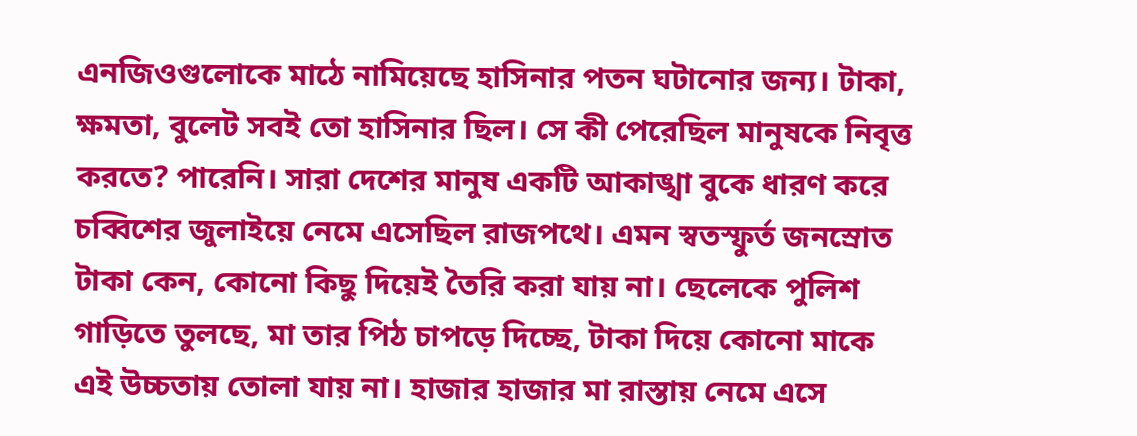এনজিওগুলোকে মাঠে নামিয়েছে হাসিনার পতন ঘটানোর জন্য। টাকা, ক্ষমতা, বুলেট সবই তো হাসিনার ছিল। সে কী পেরেছিল মানুষকে নিবৃত্ত করতে? পারেনি। সারা দেশের মানুষ একটি আকাঙ্খা বুকে ধারণ করে চব্বিশের জুলাইয়ে নেমে এসেছিল রাজপথে। এমন স্বতস্ফুর্ত জনস্রোত টাকা কেন, কোনো কিছু দিয়েই তৈরি করা যায় না। ছেলেকে পুলিশ গাড়িতে তুলছে, মা তার পিঠ চাপড়ে দিচ্ছে, টাকা দিয়ে কোনো মাকে এই উচ্চতায় তোলা যায় না। হাজার হাজার মা রাস্তায় নেমে এসে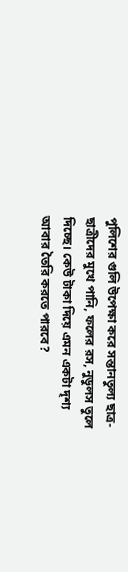পুলিশের গুলি উপেক্ষা করে সন্তানতুল্য ছাত্র-ছাত্রীদের মুখে পানি, ফলের রস, নুডুলস তুলে দিচ্ছে। কেউ টাকা দিয়ে এমন একটা দৃশ্য আবার তৈরি করতে পারবে?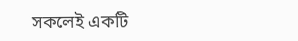সকলেই একটি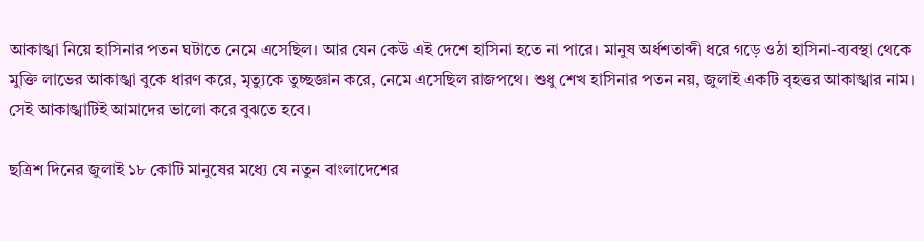আকাঙ্খা নিয়ে হাসিনার পতন ঘটাতে নেমে এসেছিল। আর যেন কেউ এই দেশে হাসিনা হতে না পারে। মানুষ অর্ধশতাব্দী ধরে গড়ে ওঠা হাসিনা-ব্যবস্থা থেকে মুক্তি লাভের আকাঙ্খা বুকে ধারণ করে, মৃত্যুকে তুচ্ছজ্ঞান করে, নেমে এসেছিল রাজপথে। শুধু শেখ হাসিনার পতন নয়, জুলাই একটি বৃহত্তর আকাঙ্খার নাম। সেই আকাঙ্খাটিই আমাদের ভালো করে বুঝতে হবে।

ছত্রিশ দিনের জুলাই ১৮ কোটি মানুষের মধ্যে যে নতুন বাংলাদেশের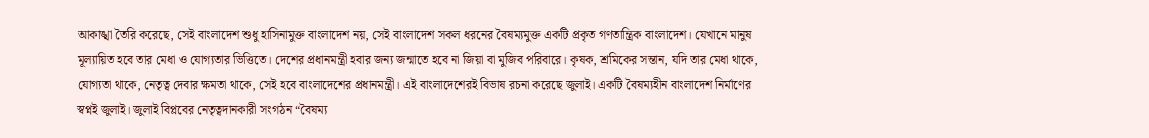আকাঙ্খা তৈরি করেছে, সেই বাংলাদেশ শুধু হাসিনামুক্ত বাংলাদেশ নয়, সেই বাংলাদেশ সকল ধরনের বৈষম্যমুক্ত একটি প্রকৃত গণতান্ত্রিক বাংলাদেশ। যেখানে মানুষ মূল্যায়িত হবে তার মেধা ও যোগ্যতার ভিত্তিতে। দেশের প্রধানমন্ত্রী হবার জন্য জন্মাতে হবে না জিয়া বা মুজিব পরিবারে। কৃষক, শ্রমিকের সন্তান, যদি তার মেধা থাকে, যোগ্যতা থাকে, নেতৃত্ব দেবার ক্ষমতা থাকে, সেই হবে বাংলাদেশের প্রধানমন্ত্রী। এই বাংলাদেশেরই বিভাষ রচনা করেছে জুলাই। একটি বৈষম্যহীন বাংলাদেশ নির্মাণের স্বপ্নই জুলাই। জুলাই বিপ্লবের নেতৃত্বদানকারী সংগঠন “বৈষম্য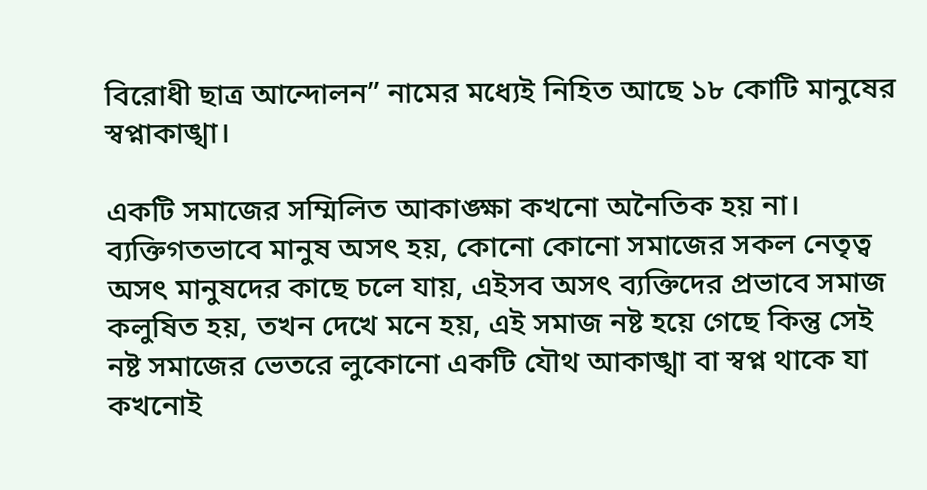বিরোধী ছাত্র আন্দোলন” নামের মধ্যেই নিহিত আছে ১৮ কোটি মানুষের স্বপ্নাকাঙ্খা।

একটি সমাজের সম্মিলিত আকাঙ্ক্ষা কখনো অনৈতিক হয় না। ব্যক্তিগতভাবে মানুষ অসৎ হয়, কোনো কোনো সমাজের সকল নেতৃত্ব অসৎ মানুষদের কাছে চলে যায়, এইসব অসৎ ব্যক্তিদের প্রভাবে সমাজ কলুষিত হয়, তখন দেখে মনে হয়, এই সমাজ নষ্ট হয়ে গেছে কিন্তু সেই নষ্ট সমাজের ভেতরে লুকোনো একটি যৌথ আকাঙ্খা বা স্বপ্ন থাকে যা কখনোই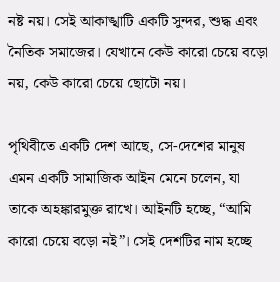নষ্ট নয়। সেই আকাঙ্খাটি একটি সুন্দর, শুদ্ধ এবং নৈতিক সমাজের। যেখানে কেউ কারো চেয়ে বড়ো নয়, কেউ কারো চেয়ে ছোটো নয়।

পৃথিবীতে একটি দেশ আছে, সে-দেশের মানুষ এমন একটি সামাজিক আইন মেনে চলেন, যা তাকে অহঙ্কারমুক্ত রাখে। আইনটি হচ্ছে, “আমি কারো চেয়ে বড়ো নই”। সেই দেশটির নাম হচ্ছে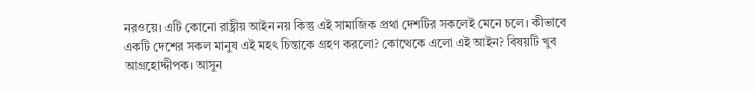নরওয়ে। এটি কোনো রাষ্ট্রীয় আইন নয় কিন্তু এই সামাজিক প্রথা দেশটির সকলেই মেনে চলে। কীভাবে একটি দেশের সকল মানুষ এই মহৎ চিন্তাকে গ্রহণ করলো? কোত্থেকে এলো এই আইন? বিষয়টি খুব আগ্রহোদ্দীপক। আসুন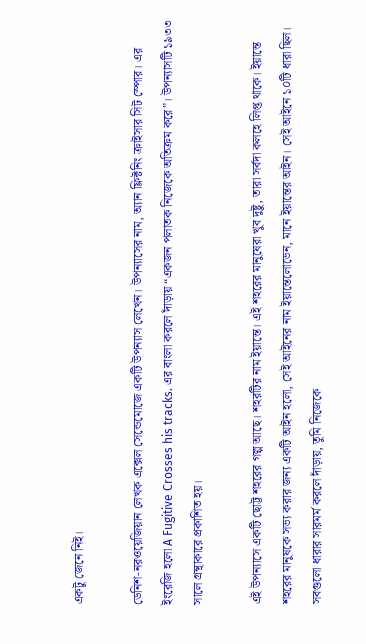একটু জেনে নিই।

ডেনিশ-নরওয়েজিয়ান লেখক এক্সেল সেন্ডেমোজে একটি উপন্যাস লেখেন। উপন্যাসের নাম, অ্যান ফ্লিক্টনিং ক্রাইসার সিট স্পোর। এর ইংরেজি হলো A Fugitive Crosses his tracks. এর বাংলা করলে দাঁড়ায় “একজন পলাতক নিজেকে অতিক্রম করে”। উপন্যাসটি ১৯৩৩ সালে গ্রন্থাকারে প্রকাশিত হয়।

এই উপন্যাসে একটি ছোট্ট শহরের গল্প আছে। শহরটির নাম ইয়ান্তে। এই শহরের মানুষেরা খুব দুষ্টু, তারা সর্বদা কলহে লিপ্ত থাকে। ইয়ান্তে শহরের মানুষকে সভ্য করার জন্য একটি আইন হলো, সেই আইনের নাম ইয়ান্তেলোভেন, মানে ইয়ান্তের আইন। সেই আইনে ১০টি ধারা ছিল। সবগুলো ধারার সারমর্ম করলে দাঁড়ায়, তুমি নিজেকে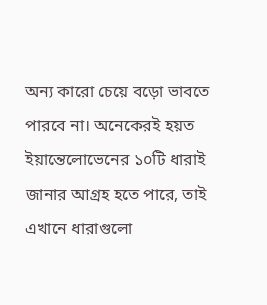অন্য কারো চেয়ে বড়ো ভাবতে পারবে না। অনেকেরই হয়ত ইয়ান্তেলোভেনের ১০টি ধারাই জানার আগ্রহ হতে পারে, তাই এখানে ধারাগুলো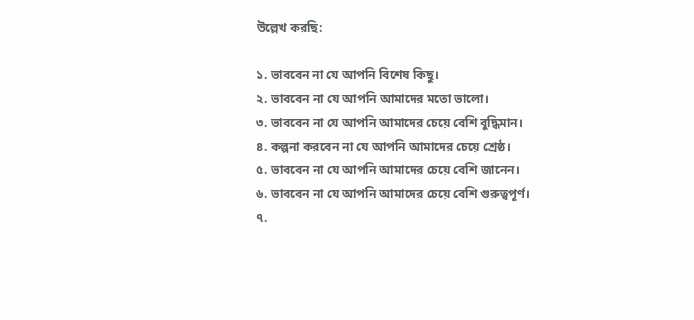উল্লেখ করছি:

১. ভাববেন না যে আপনি বিশেষ কিছু।
২. ভাববেন না যে আপনি আমাদের মতো ভালো।
৩. ভাববেন না যে আপনি আমাদের চেয়ে বেশি বুদ্ধিমান।
৪. কল্পনা করবেন না যে আপনি আমাদের চেয়ে শ্রেষ্ঠ।
৫. ভাববেন না যে আপনি আমাদের চেয়ে বেশি জানেন।
৬. ভাববেন না যে আপনি আমাদের চেয়ে বেশি গুরুত্বপূর্ণ।
৭.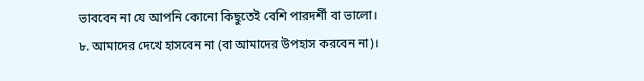ভাববেন না যে আপনি কোনো কিছুতেই বেশি পারদর্শী বা ভালো।
৮. আমাদের দেখে হাসবেন না (বা আমাদের উপহাস করবেন না)।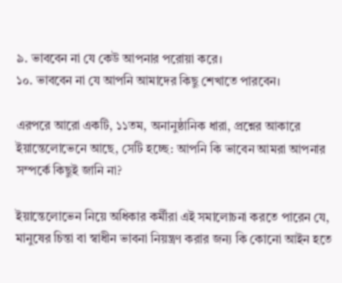৯. ভাববেন না যে কেউ আপনার পরোয়া করে।
১০. ভাববেন না যে আপনি আমাদের কিছু শেখাতে পারবেন।

এরপরে আরো একটি, ১১তম, অনানুষ্ঠানিক ধারা, প্রশ্নের আকারে ইয়ান্তেলোভেনে আছে, সেটি হচ্ছে: আপনি কি ভাবেন আমরা আপনার সম্পর্কে কিছুই জানি না?

ইয়ান্তেলোভেন নিয়ে অধিকার কর্মীরা এই সমালোচনা করতে পারেন যে, মানুষের চিন্তা বা স্বাধীন ভাবনা নিয়ন্ত্রণ করার জন্য কি কোনো আইন হতে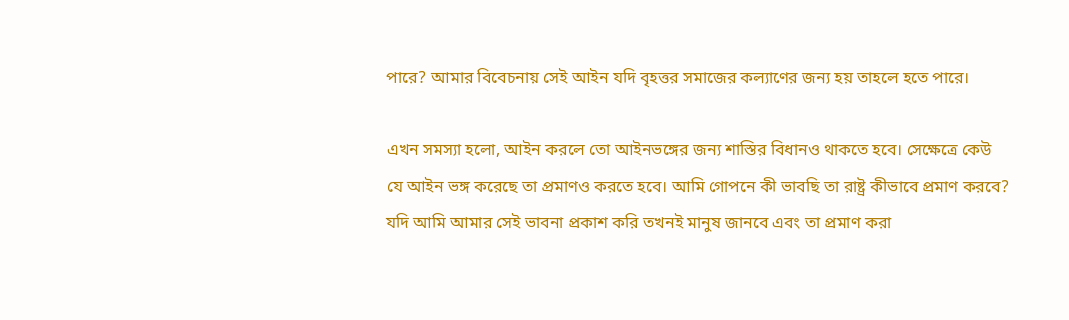পারে? আমার বিবেচনায় সেই আইন যদি বৃহত্তর সমাজের কল্যাণের জন্য হয় তাহলে হতে পারে।

এখন সমস্যা হলো, আইন করলে তো আইনভঙ্গের জন্য শাস্তির বিধানও থাকতে হবে। সেক্ষেত্রে কেউ যে আইন ভঙ্গ করেছে তা প্রমাণও করতে হবে। আমি গোপনে কী ভাবছি তা রাষ্ট্র কীভাবে প্রমাণ করবে? যদি আমি আমার সেই ভাবনা প্রকাশ করি তখনই মানুষ জানবে এবং তা প্রমাণ করা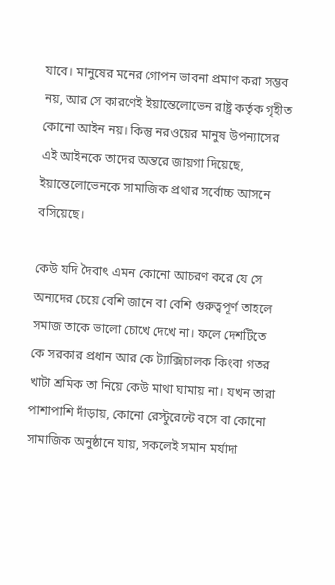যাবে। মানুষের মনের গোপন ভাবনা প্রমাণ করা সম্ভব নয়, আর সে কারণেই ইয়ান্তেলোভেন রাষ্ট্র কর্তৃক গৃহীত কোনো আইন নয়। কিন্তু নরওয়ের মানুষ উপন্যাসের এই আইনকে তাদের অন্তরে জায়গা দিয়েছে, ইয়ান্তেলোভেনকে সামাজিক প্রথার সর্বোচ্চ আসনে বসিয়েছে।

কেউ যদি দৈবাৎ এমন কোনো আচরণ করে যে সে অন্যদের চেয়ে বেশি জানে বা বেশি গুরুত্বপূর্ণ তাহলে সমাজ তাকে ভালো চোখে দেখে না। ফলে দেশটিতে কে সরকার প্রধান আর কে ট্যাক্সিচালক কিংবা গতর খাটা শ্রমিক তা নিয়ে কেউ মাথা ঘামায় না। যখন তারা পাশাপাশি দাঁড়ায়, কোনো রেস্টুরেন্টে বসে বা কোনো সামাজিক অনুষ্ঠানে যায়, সকলেই সমান মর্যাদা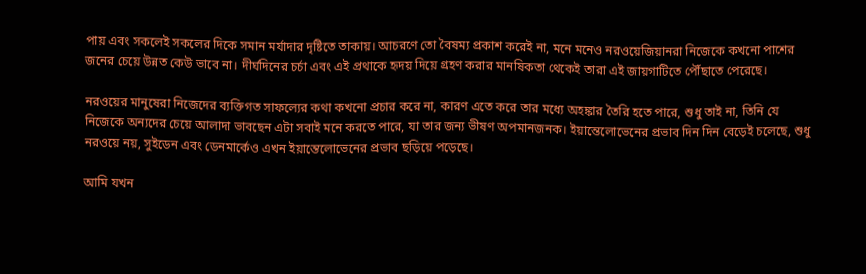পায় এবং সকলেই সকলের দিকে সমান মর্যাদার দৃষ্টিতে তাকায়। আচরণে তো বৈষম্য প্রকাশ করেই না, মনে মনেও নরওয়েজিয়ানরা নিজেকে কখনো পাশের জনের চেয়ে উন্নত কেউ ভাবে না। দীর্ঘদিনের চর্চা এবং এই প্রথাকে হৃদয় দিয়ে গ্রহণ করার মানষিকতা থেকেই তারা এই জায়গাটিতে পৌঁছাতে পেরেছে।

নরওয়ের মানুষেরা নিজেদের ব্যক্তিগত সাফল্যের কথা কখনো প্রচার করে না, কারণ এতে করে তার মধ্যে অহঙ্কার তৈরি হতে পারে, শুধু তাই না, তিনি যে নিজেকে অন্যদের চেয়ে আলাদা ভাবছেন এটা সবাই মনে করতে পারে, যা তার জন্য ভীষণ অপমানজনক। ইয়ান্তেলোভেনের প্রভাব দিন দিন বেড়েই চলেছে, শুধু নরওয়ে নয়, সুইডেন এবং ডেনমার্কেও এখন ইয়ান্তেলোভেনের প্রভাব ছড়িয়ে পড়েছে।

আমি যখন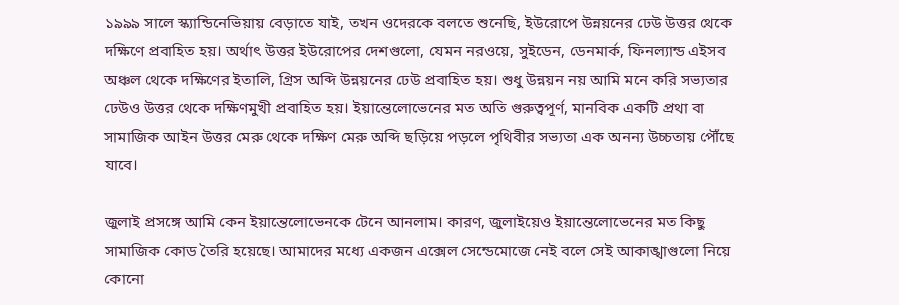১৯৯৯ সালে স্ক্যান্ডিনেভিয়ায় বেড়াতে যাই, তখন ওদেরকে বলতে শুনেছি, ইউরোপে উন্নয়নের ঢেউ উত্তর থেকে দক্ষিণে প্রবাহিত হয়। অর্থাৎ উত্তর ইউরোপের দেশগুলো, যেমন নরওয়ে, সুইডেন, ডেনমার্ক, ফিনল্যান্ড এইসব অঞ্চল থেকে দক্ষিণের ইতালি, গ্রিস অব্দি উন্নয়নের ঢেউ প্রবাহিত হয়। শুধু উন্নয়ন নয় আমি মনে করি সভ্যতার ঢেউও উত্তর থেকে দক্ষিণমুখী প্রবাহিত হয়। ইয়ান্তেলোভেনের মত অতি গুরুত্বপূর্ণ, মানবিক একটি প্রথা বা সামাজিক আইন উত্তর মেরু থেকে দক্ষিণ মেরু অব্দি ছড়িয়ে পড়লে পৃথিবীর সভ্যতা এক অনন্য উচ্চতায় পৌঁছে যাবে।

জুলাই প্রসঙ্গে আমি কেন ইয়ান্তেলোভেনকে টেনে আনলাম। কারণ, জুলাইয়েও ইয়ান্তেলোভেনের মত কিছু সামাজিক কোড তৈরি হয়েছে। আমাদের মধ্যে একজন এক্সেল সেন্ডেমোজে নেই বলে সেই আকাঙ্খাগুলো নিয়ে কোনো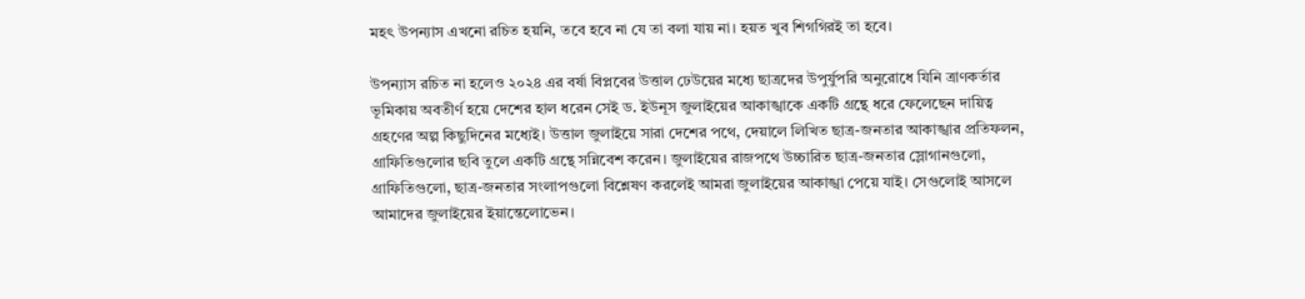মহৎ উপন্যাস এখনো রচিত হয়নি, তবে হবে না যে তা বলা যায় না। হয়ত খুব শিগগিরই তা হবে।

উপন্যাস রচিত না হলেও ২০২৪ এর বর্ষা বিপ্লবের উত্তাল ঢেউয়ের মধ্যে ছাত্রদের উপুর্যুপরি অনুরোধে যিনি ত্রাণকর্তার ভূমিকায় অবতীর্ণ হয়ে দেশের হাল ধরেন সেই ড. ইউনূস জুলাইয়ের আকাঙ্খাকে একটি গ্রন্থে ধরে ফেলেছেন দায়িত্ব গ্রহণের অল্প কিছুদিনের মধ্যেই। উত্তাল জুলাইয়ে সারা দেশের পথে, দেয়ালে লিখিত ছাত্র-জনতার আকাঙ্খার প্রতিফলন, গ্রাফিতিগুলোর ছবি তুলে একটি গ্রন্থে সন্নিবেশ করেন। জুলাইয়ের রাজপথে উচ্চারিত ছাত্র-জনতার স্লোগানগুলো, গ্রাফিতিগুলো, ছাত্র-জনতার সংলাপগুলো বিশ্লেষণ করলেই আমরা জুলাইয়ের আকাঙ্খা পেয়ে যাই। সেগুলোই আসলে আমাদের জুলাইয়ের ইয়ান্তেলোভেন।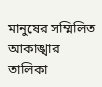মানুষের সম্মিলিত আকাঙ্খার তালিকা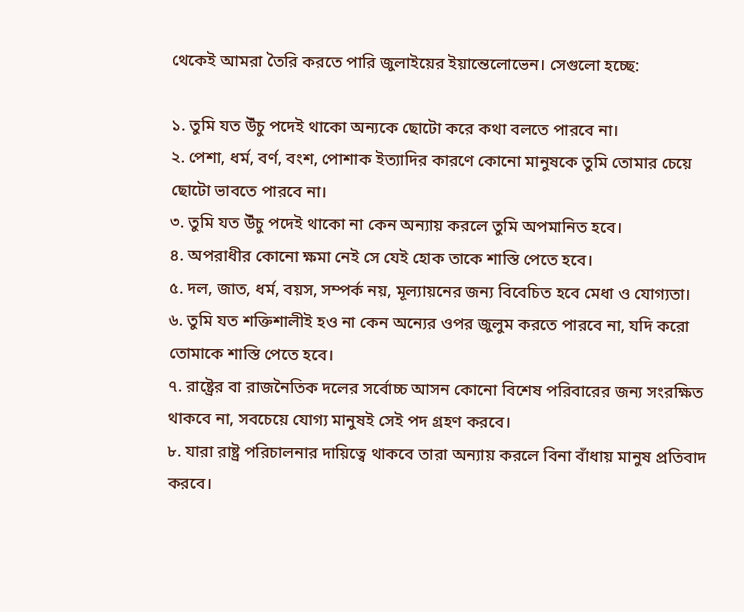থেকেই আমরা তৈরি করতে পারি জুলাইয়ের ইয়ান্তেলোভেন। সেগুলো হচ্ছে:

১. তুমি যত উঁচু পদেই থাকো অন্যকে ছোটো করে কথা বলতে পারবে না।
২. পেশা, ধর্ম, বর্ণ, বংশ, পোশাক ইত্যাদির কারণে কোনো মানুষকে তুমি তোমার চেয়ে ছোটো ভাবতে পারবে না।
৩. তুমি যত উঁচু পদেই থাকো না কেন অন্যায় করলে তুমি অপমানিত হবে।
৪. অপরাধীর কোনো ক্ষমা নেই সে যেই হোক তাকে শাস্তি পেতে হবে।
৫. দল, জাত, ধর্ম, বয়স, সম্পর্ক নয়, মূল্যায়নের জন্য বিবেচিত হবে মেধা ও যোগ্যতা।
৬. তুমি যত শক্তিশালীই হও না কেন অন্যের ওপর জুলুম করতে পারবে না, যদি করো তোমাকে শাস্তি পেতে হবে।
৭. রাষ্ট্রের বা রাজনৈতিক দলের সর্বোচ্চ আসন কোনো বিশেষ পরিবারের জন্য সংরক্ষিত থাকবে না, সবচেয়ে যোগ্য মানুষই সেই পদ গ্রহণ করবে।
৮. যারা রাষ্ট্র পরিচালনার দায়িত্বে থাকবে তারা অন্যায় করলে বিনা বাঁধায় মানুষ প্রতিবাদ করবে।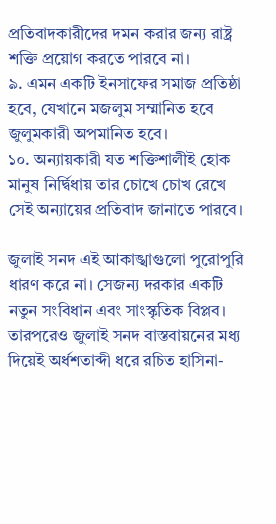প্রতিবাদকারীদের দমন করার জন্য রাষ্ট্র শক্তি প্রয়োগ করতে পারবে না।
৯. এমন একটি ইনসাফের সমাজ প্রতিষ্ঠা হবে, যেখানে মজলুম সম্মানিত হবে জুলুমকারী অপমানিত হবে।
১০. অন্যায়কারী যত শক্তিশালীই হোক মানুষ নির্দ্বিধায় তার চোখে চোখ রেখে সেই অন্যায়ের প্রতিবাদ জানাতে পারবে।

জুলাই সনদ এই আকাঙ্খাগুলো পুরোপুরি ধারণ করে না। সেজন্য দরকার একটি নতুন সংবিধান এবং সাংস্কৃতিক বিপ্লব। তারপরেও জুলাই সনদ বাস্তবায়নের মধ্য দিয়েই অর্ধশতাব্দী ধরে রচিত হাসিনা-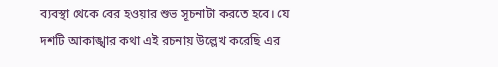ব্যবস্থা থেকে বের হওয়ার শুভ সূচনাটা করতে হবে। যে দশটি আকাঙ্খার কথা এই রচনায় উল্লেখ করেছি এর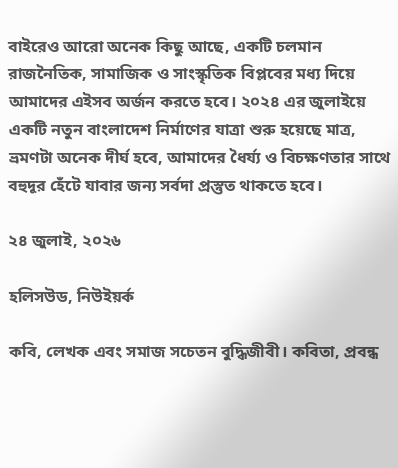বাইরেও আরো অনেক কিছু আছে, একটি চলমান রাজনৈতিক, সামাজিক ও সাংস্কৃতিক বিপ্লবের মধ্য দিয়ে আমাদের এইসব অর্জন করতে হবে। ২০২৪ এর জুলাইয়ে একটি নতুন বাংলাদেশ নির্মাণের যাত্রা শুরু হয়েছে মাত্র, ভ্রমণটা অনেক দীর্ঘ হবে, আমাদের ধৈর্য্য ও বিচক্ষণতার সাথে বহুদূর হেঁটে যাবার জন্য সর্বদা প্রস্তুত থাকতে হবে।

২৪ জুলাই, ২০২৬

হলিসউড, নিউইয়র্ক

কবি, লেখক এবং সমাজ সচেতন বুদ্ধিজীবী। কবিতা, প্রবন্ধ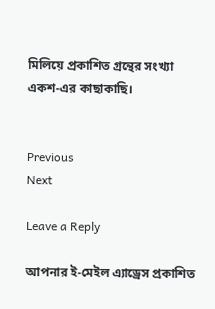মিলিয়ে প্রকাশিত গ্রন্থের সংখ্যা একশ-এর কাছাকাছি।


Previous
Next

Leave a Reply

আপনার ই-মেইল এ্যাড্রেস প্রকাশিত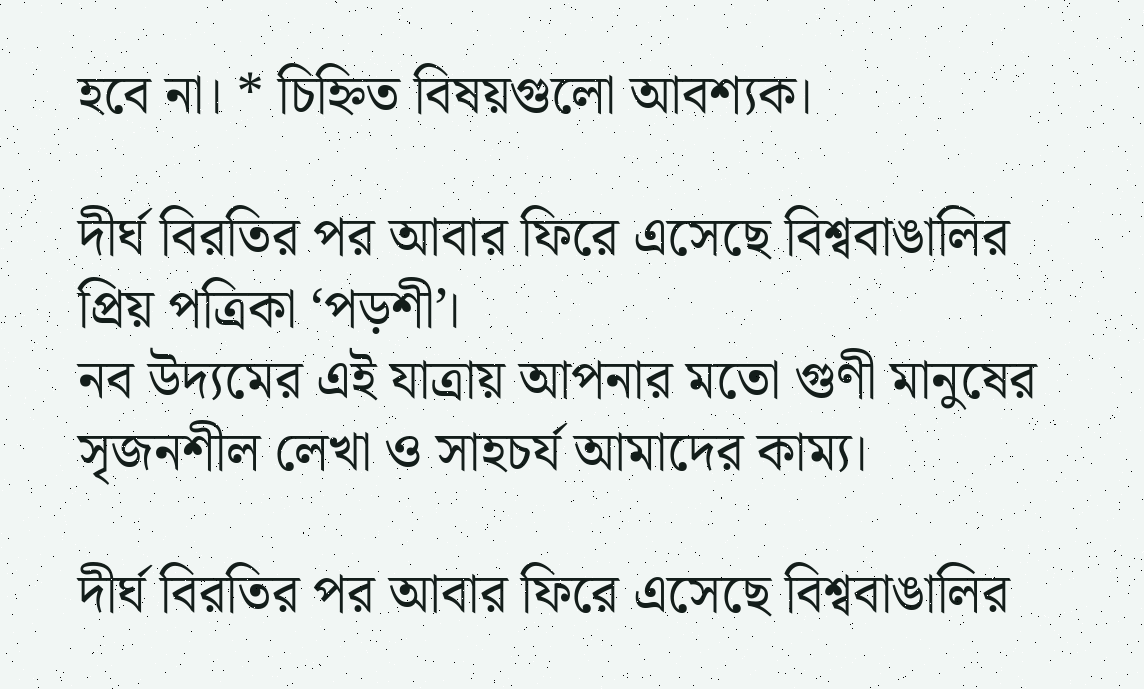হবে না। * চিহ্নিত বিষয়গুলো আবশ্যক।

দীর্ঘ বিরতির পর আবার ফিরে এসেছে বিশ্ববাঙালির প্রিয় পত্রিকা ‘পড়শী’।
নব উদ্যমের এই যাত্রায় আপনার মতো গুণী মানুষের সৃজনশীল লেখা ও সাহচর্য আমাদের কাম্য।

দীর্ঘ বিরতির পর আবার ফিরে এসেছে বিশ্ববাঙালির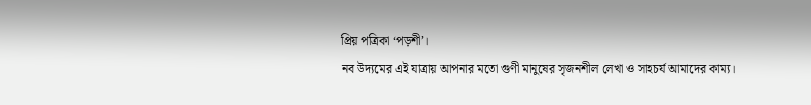প্রিয় পত্রিকা ‘পড়শী’।
নব উদ্যমের এই যাত্রায় আপনার মতো গুণী মানুষের সৃজনশীল লেখা ও সাহচর্য আমাদের কাম্য।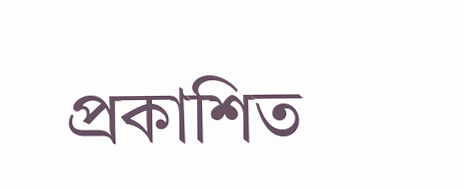প্রকাশিত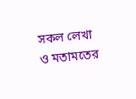সকল লেখা ও মতামতের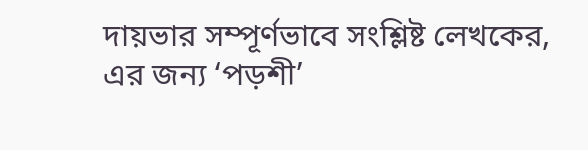দায়ভার সম্পূর্ণভাবে সংশ্লিষ্ট লেখকের,
এর জন্য ‘পড়শী’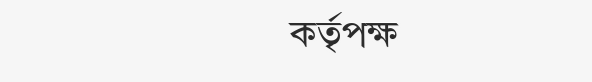কর্তৃপক্ষ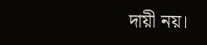দায়ী নয়।